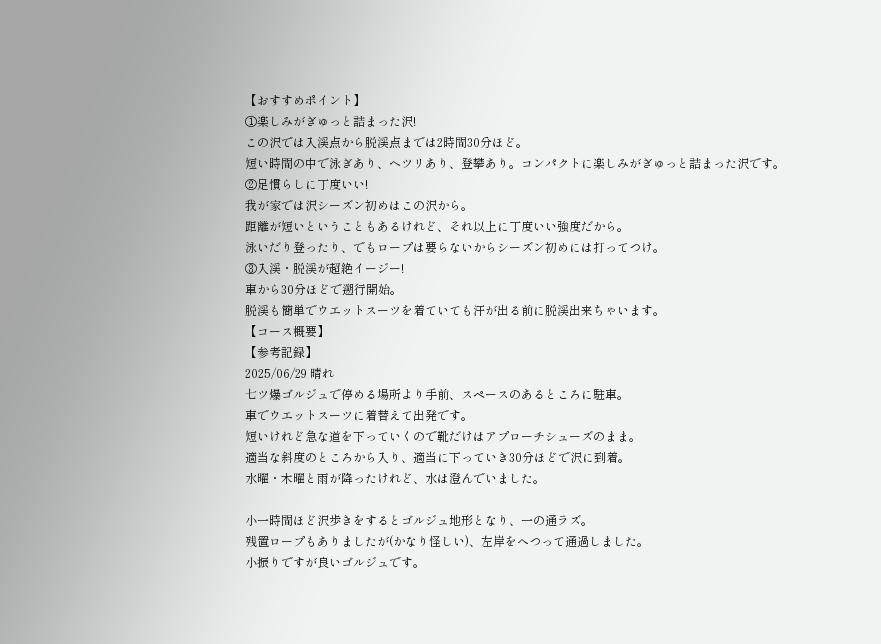【おすすめポイント】
①楽しみがぎゅっと詰まった沢!
この沢では入渓点から脱渓点までは2時間30分ほど。
短い時間の中で泳ぎあり、ヘツリあり、登攀あり。コンパクトに楽しみがぎゅっと詰まった沢です。
②足慣らしに丁度いい!
我が家では沢シーズン初めはこの沢から。
距離が短いということもあるけれど、それ以上に丁度いい強度だから。
泳いだり登ったり、でもロープは要らないからシーズン初めには打ってつけ。
③入渓・脱渓が超絶イージー!
車から30分ほどで遡行開始。
脱渓も簡単でウエットスーツを着ていても汗が出る前に脱渓出来ちゃいます。
【コース概要】
【参考記録】
2025/06/29 晴れ
七ツ爆ゴルジュで停める場所より手前、スペースのあるところに駐車。
車でウエットスーツに着替えて出発です。
短いけれど急な道を下っていくので靴だけはアプローチシューズのまま。
適当な斜度のところから入り、適当に下っていき30分ほどで沢に到着。
水曜・木曜と雨が降ったけれど、水は澄んでいました。

小一時間ほど沢歩きをするとゴルジュ地形となり、一の通ラズ。
残置ロープもありましたが(かなり怪しい)、左岸をへつって通過しました。
小振りですが良いゴルジュです。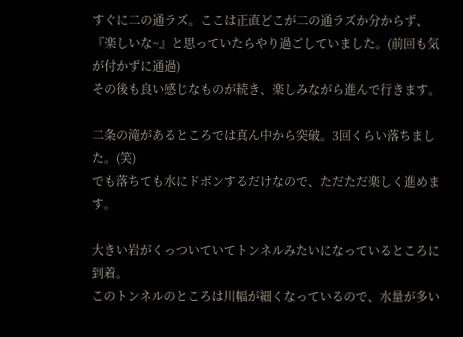すぐに二の通ラズ。ここは正直どこが二の通ラズか分からず、『楽しいな~』と思っていたらやり過ごしていました。(前回も気が付かずに通過)
その後も良い感じなものが続き、楽しみながら進んで行きます。

二条の滝があるところでは真ん中から突破。3回くらい落ちました。(笑)
でも落ちても水にドボンするだけなので、ただただ楽しく進めます。

大きい岩がくっついていてトンネルみたいになっているところに到着。
このトンネルのところは川幅が細くなっているので、水量が多い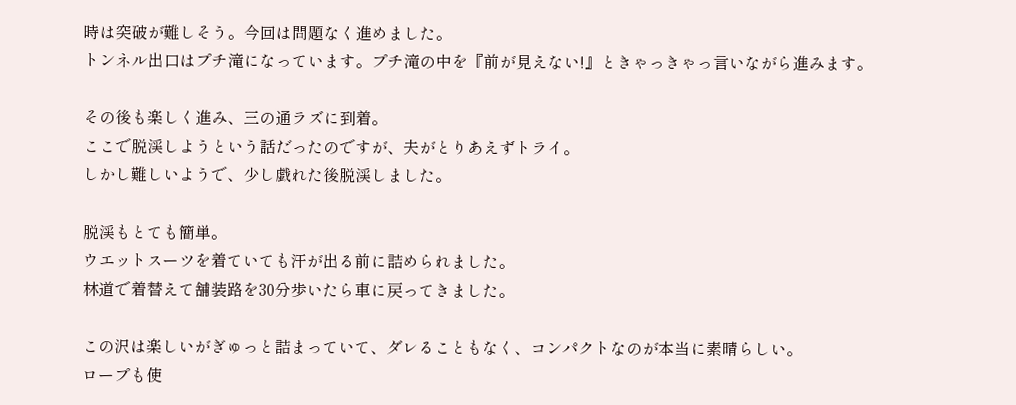時は突破が難しそう。今回は問題なく進めました。
トンネル出口はプチ滝になっています。プチ滝の中を『前が見えない!』ときゃっきゃっ言いながら進みます。

その後も楽しく進み、三の通ラズに到着。
ここで脱渓しようという話だったのですが、夫がとりあえずトライ。
しかし難しいようで、少し戯れた後脱渓しました。

脱渓もとても簡単。
ウエットスーツを着ていても汗が出る前に詰められました。
林道で着替えて舗装路を30分歩いたら車に戻ってきました。

この沢は楽しいがぎゅっと詰まっていて、ダレることもなく、コンパクトなのが本当に素晴らしい。
ロープも使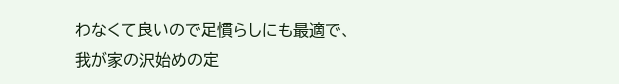わなくて良いので足慣らしにも最適で、我が家の沢始めの定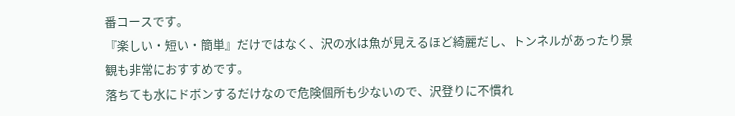番コースです。
『楽しい・短い・簡単』だけではなく、沢の水は魚が見えるほど綺麗だし、トンネルがあったり景観も非常におすすめです。
落ちても水にドボンするだけなので危険個所も少ないので、沢登りに不慣れ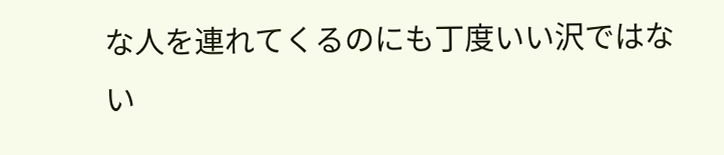な人を連れてくるのにも丁度いい沢ではない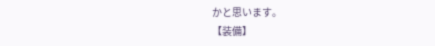かと思います。
【装備】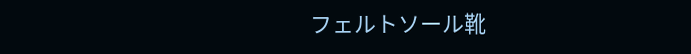フェルトソール靴